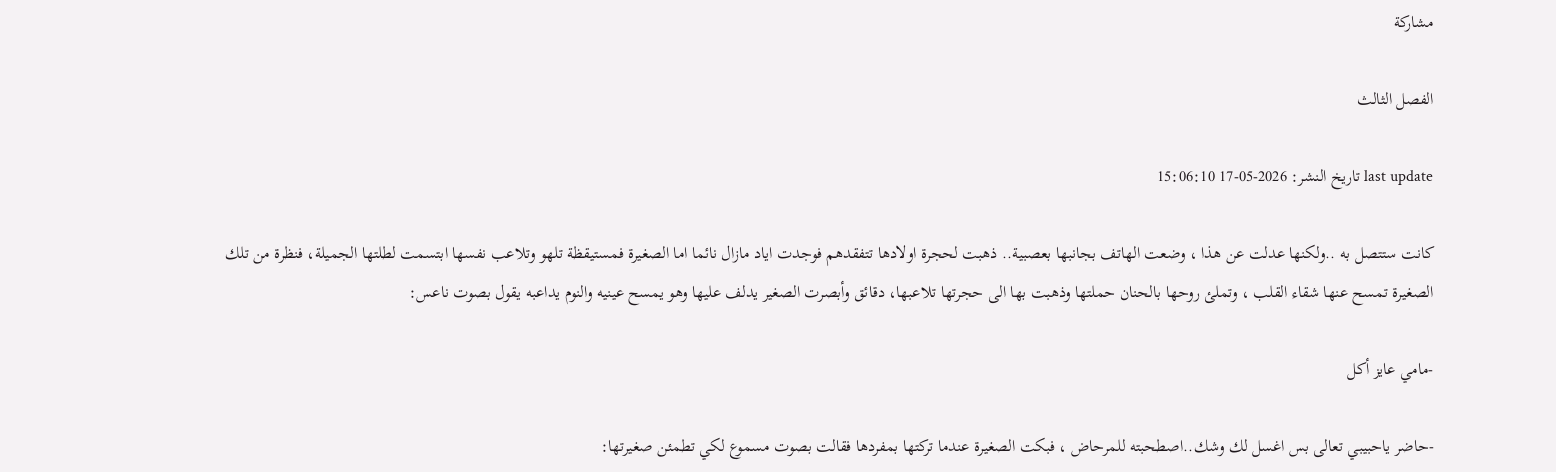مشاركة

الفصل الثالث

last update تاريخ النشر: 2026-05-17 15:06:10

كانت ستتصل به ..ولكنها عدلت عن هذا ، وضعت الهاتف بجانبها بعصبية.. ذهبت لحجرة اولادها تتفقدهم فوجدت اياد مازال نائما اما الصغيرة فمستيقظة تلهو وتلاعب نفسها ابتسمت لطلتها الجميلة، فنظرة من تلك الصغيرة تمسح عنها شقاء القلب ، وتملئ روحها بالحنان حملتها وذهبت بها الى حجرتها تلاعبها، دقائق وأبصرت الصغير يدلف عليها وهو يمسح عينيه والنوم يداعبه يقول بصوت ناعس:

-مامي عايز أكل

-حاضر ياحبيبي تعالى بس اغسل لك وشك..اصطحبته للمرحاض ، فبكت الصغيرة عندما تركتها بمفردها فقالت بصوت مسموع لكي تطمئن صغيرتها: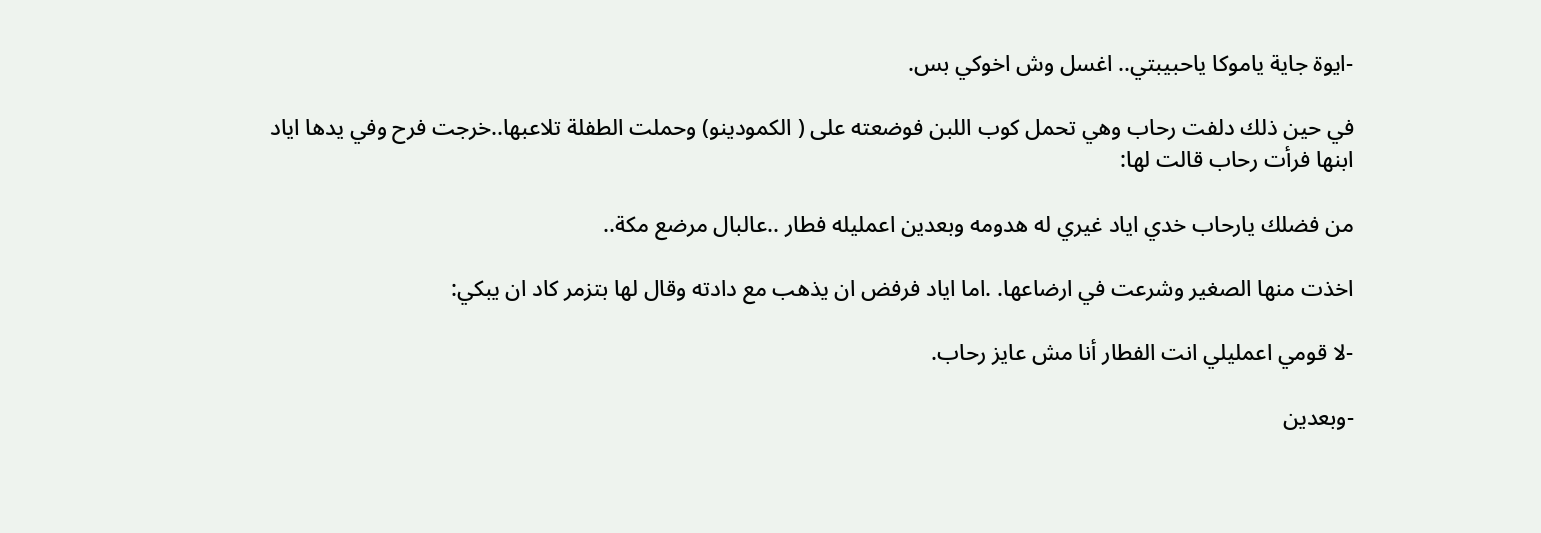-ايوة جاية ياموكا ياحبيبتي.. اغسل وش اخوكي بس.

في حين ذلك دلفت رحاب وهي تحمل كوب اللبن فوضعته على ( الكمودينو) وحملت الطفلة تلاعبها..خرجت فرح وفي يدها اياد ابنها فرأت رحاب قالت لها:

من فضلك يارحاب خدي اياد غيري له هدومه وبعدين اعمليله فطار ..عالبال مرضع مكة..

اخذت منها الصغير وشرعت في ارضاعها. .اما اياد فرفض ان يذهب مع دادته وقال لها بتزمر كاد ان يبكي:

-لا قومي اعمليلي انت الفطار أنا مش عايز رحاب.

-وبعدين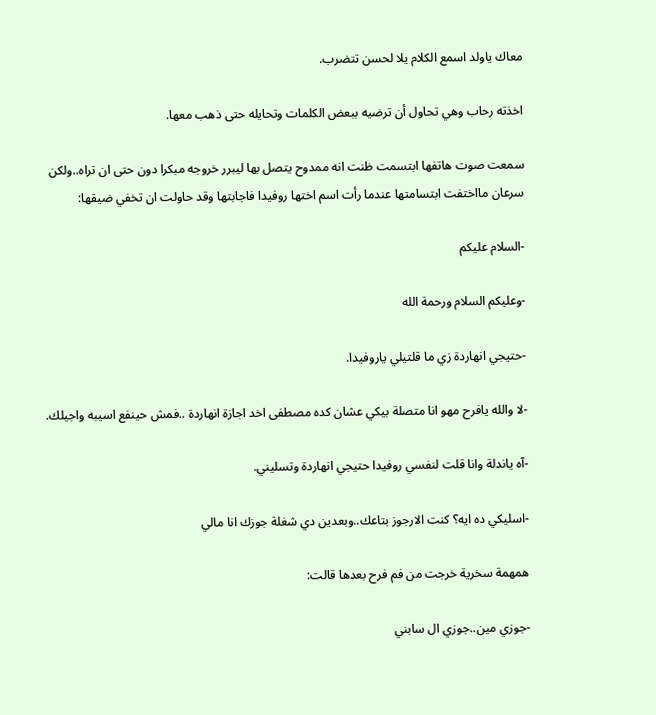معاك ياولد اسمع الكلام يلا لحسن تتضرب.

اخذته رحاب وهي تحاول أن ترضيه ببعض الكلمات وتحايله حتى ذهب معها.

سمعت صوت هاتفها ابتسمت ظنت انه ممدوح يتصل بها ليبرر خروجه مبكرا دون حتى ان تراه..ولكن سرعان مااختفت ابتسامتها عندما رأت اسم اختها روفيدا فاجابتها وقد حاولت ان تخفي ضيقها:

-السلام عليكم

-وعليكم السلام ورحمة الله

-حتيجي انهاردة زي ما قلتيلي ياروفيدا.

-لا والله يافرح مهو انا متصلة بيكي عشان كده مصطفى اخد اجازة انهاردة ..فمش حينفع اسيبه واجيلك.

-آه ياندلة وانا قلت لنفسي روفيدا حتيجي انهاردة وتسليني.

-اسليكي ده ايه؟ كنت الارجوز بتاعك..وبعدين دي شغلة جوزك انا مالي

همهمة سخرية خرجت من فم فرح بعدها قالت:

-جوزي مين..جوزي ال سابني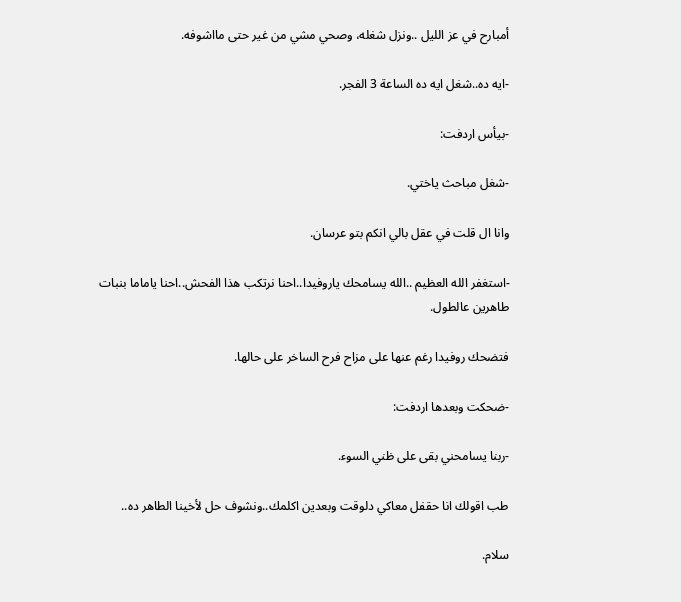أمبارح في عز الليل ..ونزل شغله، وصحي مشي من غير حتى مااشوفه.

-ايه ده..شغل ايه ده الساعة 3 الفجر.

-بيأس اردفت:

-شغل مباحث ياختي.

وانا ال قلت في عقل بالي انكم بتو عرسان.

-استغفر الله العظيم ..الله يسامحك ياروفيدا..احنا نرتكب هذا الفحش..احنا ياماما بنبات طاهرين عالطول.

فتضحك روفيدا رغم عنها على مزاح فرح الساخر على حالها.

-ضحكت وبعدها اردفت:

-ربنا يسامحني بقى على ظني السوء.

طب اقولك انا حقفل معاكي دلوقت وبعدين اكلمك..ونشوف حل لأخينا الطاهر ده..

سلام.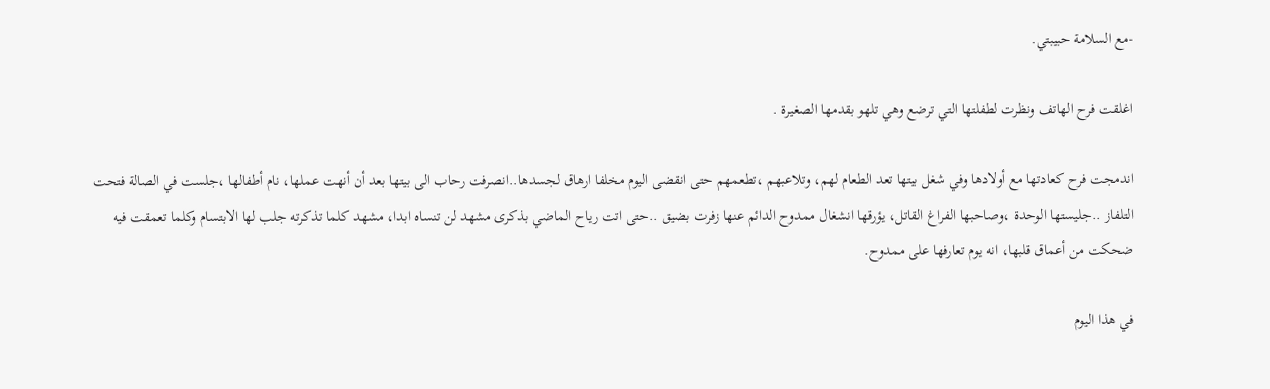-مع السلامة حبيبتي.

اغلقت فرح الهاتف ونظرت لطفلتها التي ترضع وهي تلهو بقدمها الصغيرة .

اندمجت فرح كعادتها مع أولادها وفي شغل بيتها تعد الطعام لهم، وتلاعبهم ،تطعمهم حتى انقضى اليوم مخلفا ارهاق لجسدها..انصرفت رحاب الى بيتها بعد أن أنهت عملها، نام أطفالها ،جلست في الصالة فتحت التلفاز ..جليستها الوحدة ،وصاحبها الفراغ القاتل، يؤرقها انشغال ممدوح الدائم عنها زفرت بضيق ..حتى اتت رياح الماضي بذكرى مشهد لن تنساه ابدا، مشهد كلما تذكرته جلب لها الابتسام وكلما تعمقت فيه ضحكت من أعماق قلبها، انه يوم تعارفها على ممدوح.

في هذا اليوم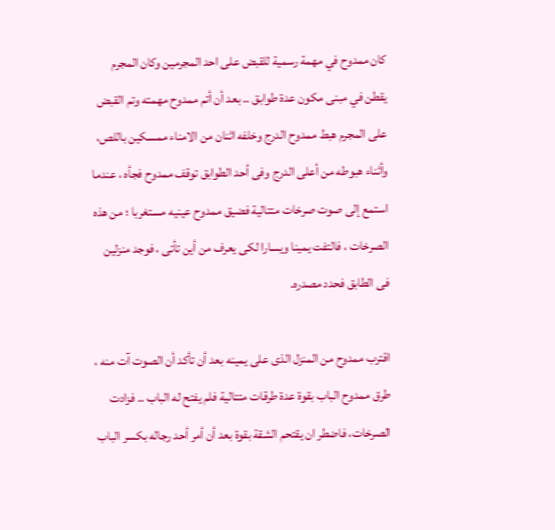كان ممدوح في مهمة رسمية للقبض على احد المجرمين وكان المجرم يقطن في مبنى مكون عدة طوابق .. بعد أن أتم ممدوح مهمته وتم القبض على المجرم هبط ممدوح الدرج وخلفه اثنان من الامناء ممسكين باللص، وأثناء هبوطه من أعلى الدرج وفى أحد الطوابق توقف ممدوح فجأه ، عندما استمع إلى صوت صرخات متتالية فضيق ممدوح عينيه مستغربا ؛ من هذه الصرخات ، فالتفت يمينا ويسارا لكى يعرف من أين تأتى ، فوجد منزلين فى الطابق فحدد مصدره.

اقترب ممدوح من المنزل الذى على يمينه بعد أن تأكد أن الصوت آت منه ، طرق ممدوح الباب بقوة عدة طرقات متتالية فلم يفتح له الباب .. فزادت الصرخات، فاضطر ان يقتحم الشقة بقوة بعد أن أمر أحد رجاله بكسر الباب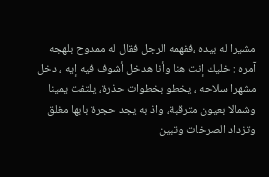مشيرا له بيده ،ففهمه الرجل فقال له ممدوح بلهجه آمره : خليك إنت هنا وأنا هدخل أشوف فيه إيه ، دخل مشهرا سلاحه ، يخطو بخطوات حذرة، يلتفت يمينا وشمالا بعيون مترقبة، واذ به يجد حجرة بابها مغلق وتزداد الصرخات وتبين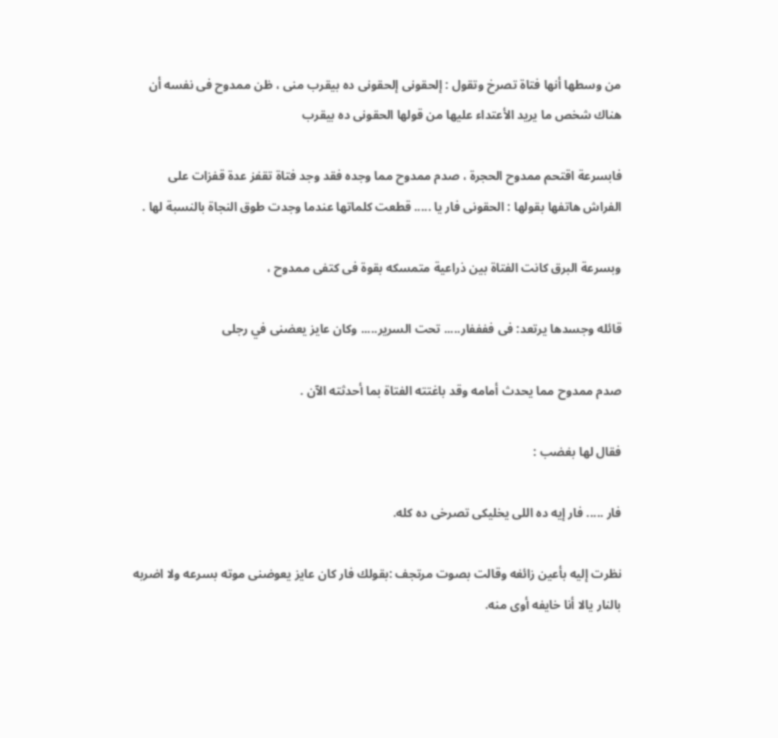من وسطها أنها فتاة تصرخ وتقول : إلحقونى إلحقونى ده بيقرب منى ، ظن ممدوح فى نفسه أن هناك شخص ما يريد الأعتداء عليها من قولها الحقونى ده بيقرب

فابسرعة اقتحم ممدوح الحجرة ، صدم ممدوح مما وجده فقد وجد فتاة تقفز عدة قفزات على الفراش هاتفها بقولها : الحقونى فار يا ..... قطعت كلماتها عندما وجدت طوق النجاة بالنسبة لها .

وبسرعة البرق كانت الفتاة بين ذراعية متمسكه بقوة فى كتفى ممدوح ،

قائله وجسدها يرتعد: فى ففففار..... تحت السرير..... وكان عايز يعضنى في رجلى

صدم ممدوح مما يحدث أمامه وقد باغتته الفتاة بما أحدثته الآن .

فقال لها بغضب :

فار ..... فار إيه ده اللى يخليكى تصرخى ده كله.

نظرت إليه بأعين زائغه وقالت بصوت مرتجف :بقولك فار كان عايز يعوضنى موته بسرعه ولا اضربه بالنار يالا أنا خايفه أوى منه.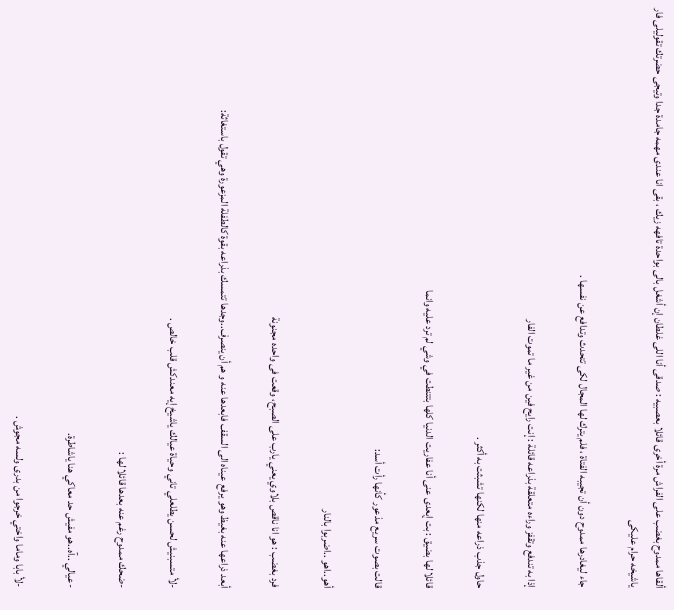ألقاها ممدوح بغضب على الفراش مرة أخرى قائلا بعصبيه : صدقى أنا اللى غلطان إن أشغل بالى بواحدة تافهه زيك ، بقى انا عندى مهمه جامدة جدا وتيجى حضرتك تقوليلى فار ياشيخه حرام عليكى

جاء ليغادرها ممدوح دون أن تجيبه الفتاة ، فلم يترك لها المجال لكى تتحدث وتدافع عن نفسها .

إذا به تندفع وتقفز وراءه متعلقة بذراعه قائلة : إنت رايح فين من غير ما تموت الفار

حاول جذب ذراعه منها لكنها تشبثت به أكثر .

قائلا لها بضيق : بت إبعدى عنى أنا عفاريت الدنيا كلها بتتنطت في وشي لم ترد عليه وانما

قالت بصوت سريع مذعور كأنها رأت أسد:

أهو..اهو ..اضربوا بالنار

فرد بغضب : هو انا ناقص بلاوي يعني يارب على الصبح، وقعت فى واحده مجنونة

أبعد ذراعها عنه بغيظ وهو يرفع عيناه الى السقف فابعدها عنه و هم أن ينصرف..وجدها تتمسك بذراعه بقوة كالطفلة المزعورة وهي تقول باستغاثة:

-لأ متسبنيش لحسن يطلعلي تاني وحياة عيالك ياشيخ إيه معندكش قلب خالص .

-ضحك ممدوح رغم عنه بعدها قائلا لها :

-عيالي ..آه..هو مفيش حد معاكي هنا ياشاطرة.

-لأ بابا وماما واختي خرجوا من بدرى ولسه مجوش .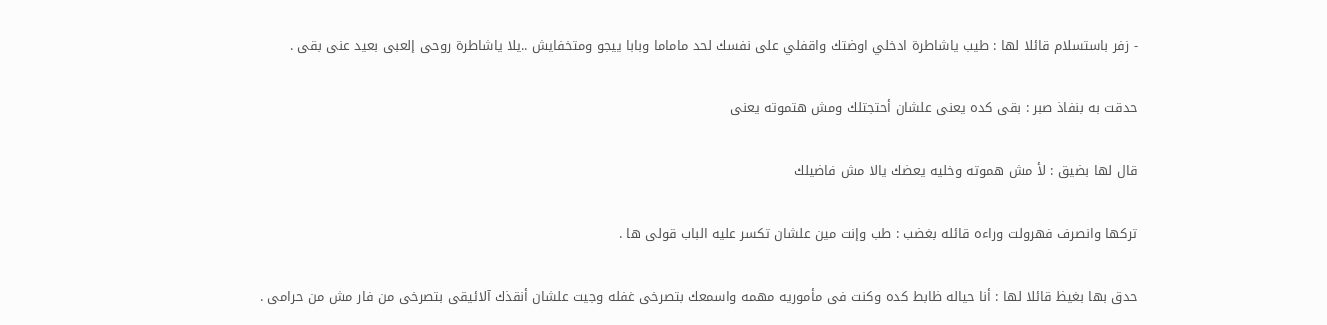- زفر باستسلام قائلا لها : طيب ياشاطرة ادخلي اوضتك واقفلي على نفسك لحد ماماما وبابا ييجو ومتخفايش ..يلا ياشاطرة روحى إلعبى بعيد عنى بقى .

حدقت به بنفاذ صبر : بقى كده يعنى علشان أحتجتلك ومش هتموته يعنى

قال لها بضيق : لأ مش هموته وخليه يعضك يالا مش فاضيلك

تركها وانصرف فهرولت وراءه قائله بغضب : طب وإنت مين علشان تكسر عليه الباب قولى ها .

حدق بها بغيظ قائلا لها : أنا حياله ظابط كده وكنت فى مأموريه مهمه واسمعك بتصرخى غفله وجيت علشان أنقذك آلائيقى بتصرخى من فار مش من حرامى .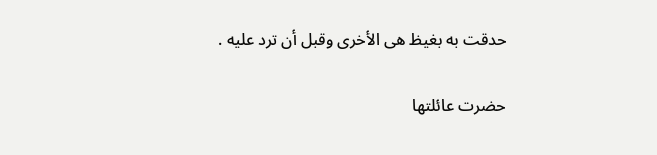حدقت به بغيظ هى الأخرى وقبل أن ترد عليه .

حضرت عائلتها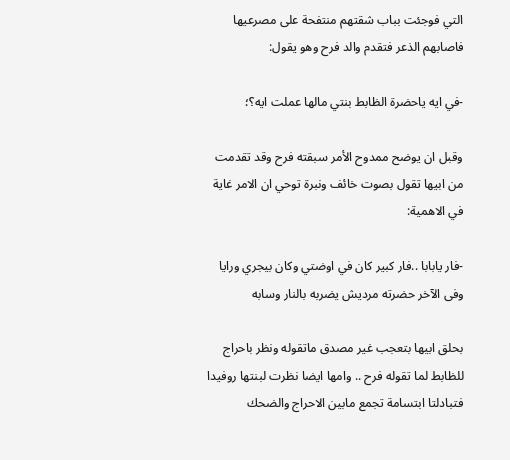التي فوجئت بباب شقتهم منتفحة على مصرعيها فاصابهم الذعر فتقدم والد فرح وهو يقول:

-في ايه ياحضرة الظابط بنتي مالها عملت ايه؟؛

وقبل ان يوضح ممدوح الأمر سبقته فرح وقد تقدمت من ابيها تقول بصوت خائف ونبرة توحي ان الامر غاية في الاهمية:

-فار يابابا ..فار كبير كان في اوضتي وكان بيجري ورايا وفى الآخر حضرته مرديش يضربه بالنار وسابه

بحلق ابيها بتعجب غير مصدق ماتقوله ونظر باحراج للظابط لما تقوله فرح .. وامها ايضا نظرت لبنتها روفيدا فتبادلتا ابتسامة تجمع مابين الاحراج والضحك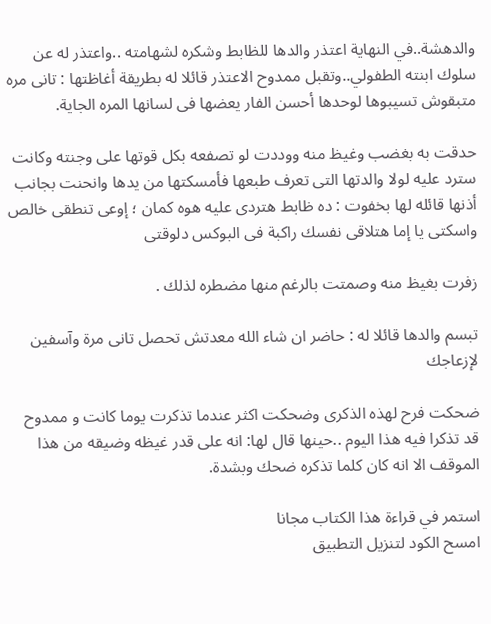والدهشة..في النهاية اعتذر والدها للظابط وشكره لشهامته ..واعتذر له عن سلوك ابنته الطفولي..وتقبل ممدوح الاعتذر قائلا له بطريقة أغاظتها : تانى مره متبقوش تسيبوها لوحدها أحسن الفار يعضها فى لسانها المره الجاية.

حدقت به بغضب وغيظ منه ووددت لو تصفعه بكل قوتها على وجنته وكانت سترد عليه لولا والدتها التى تعرف طبعها فأمسكتها من يدها وانحنت بجانب أذنها قائله لها بخفوت : ده ظابط هتردى عليه هوه كمان ؛ إوعى تنطقى خالص واسكتى يا إما هتلاقى نفسك راكبة فى البوكس دلوقتى

زفرت بغيظ منه وصمتت بالرغم منها مضطره لذلك .

تبسم والدها قائلا له : حاضر ان شاء الله معدتش تحصل تانى مرة وآسفين لإزعاجك

ضحكت فرح لهذه الذكرى وضحكت اكثر عندما تذكرت يوما كانت و ممدوح قد تذكرا فيه هذا اليوم ..حينها قال لها: انه على قدر غيظه وضيقه من هذا الموقف الا انه كان كلما تذكره ضحك وبشدة.

استمر في قراءة هذا الكتاب مجانا
امسح الكود لتنزيل التطبيق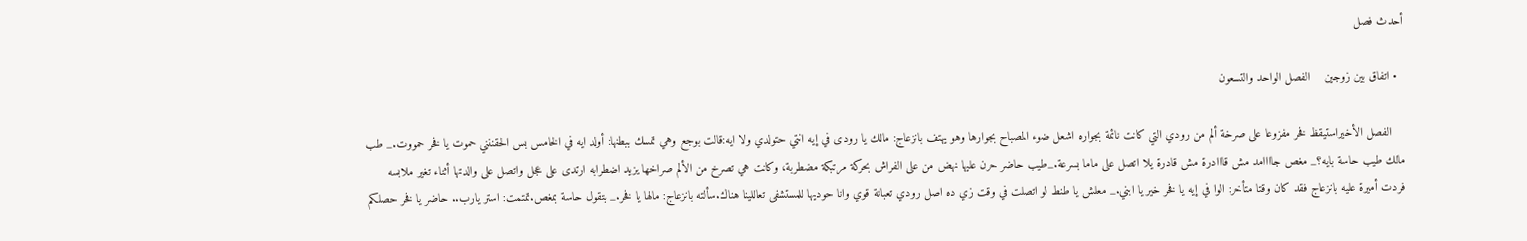أحدث فصل

  • اتفاق بين زوجين    الفصل الواحد والتسعون

    الفصل الأخيراستيقظ فخر مفزوعا على صرخة ألم من رودي التي كانت نائمة بجواره اشعل ضوء المصباح بجوارها وهو يهتف بانزعاج: مالك يا رودى في إيه انتي حتولدي ولا ايه:قالت بوجع وهي تمسك ببطنها: أولد ايه في الخامس بس الحقننني حموت يا فخر حمووت._ طب مالك طيب حاسة بايه؟_ مغص جاااامد مش قااادرة مش قادرة يلا اتصل على ماما بسرعة._طيب حاضر حرن عليها نهض من على الفراش بحركة مرتبكة مضطربة، وكانت هي تصرخ من الألم صراخها يزيد اضطرابه ارتدى على عجل واتصل على والدتها أثناء تغير ملابسه فردت أميرة عليه بانزعاج فقد كان وقتا متأخر: الوا في إيه يا فخر خير يا ابني._ معلش يا طنط لو اتصلت في وقت زي ده اصل رودي تعبانة قوي وانا حوديها للمستشفى تعاللينا هناك.سألته بانزعاج: مالها يا فخر._ بتقول حاسة بمغص.تمتمت: استر يارب.. حاضر يا فخر حصلكم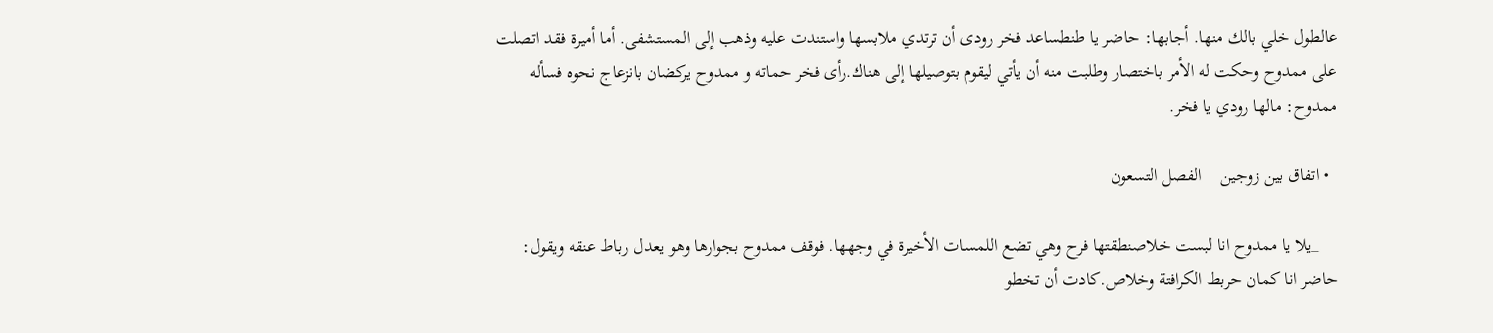عالطول خلي بالك منها. أجابها: حاضر يا طنطساعد فخر رودى أن ترتدي ملابسها واستندت عليه وذهب إلى المستشفى. أما أميرة فقد اتصلت على ممدوح وحكت له الأمر باختصار وطلبت منه أن يأتي ليقوم بتوصيلها إلى هناك.رأى فخر حماته و ممدوح يركضان بانزعاج نحوه فسأله ممدوح: مالها رودي يا فخر.

  • اتفاق بين زوجين    الفصل التسعون

    _يلا يا ممدوح انا لبست خلاصنطقتها فرح وهي تضع اللمسات الأخيرة في وجهها. فوقف ممدوح بجوارها وهو يعدل رباط عنقه ويقول: حاضر انا كمان حربط الكرافتة وخلاص.كادت أن تخطو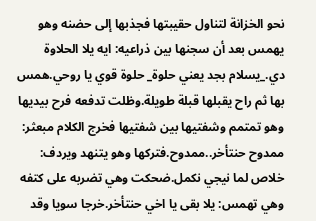نحو الخزانة لتناول حقيبتها فجذبها إلى حضنه وهو يهمس بعد أن سجنها بين ذراعيه: ايه يلا الحلاوة دي._يسلام بجد يعني حلوة_ حلوة قوي يا روحي.همس بها ثم راح يقبلها قبلة طويلة.وظلت تدفعه فرح بيديها وهو تمتمم وشفتيها بين شفتيها فخرج الكلام مبعثر: ممدوح حنتأخر..ممدوح.فتركها وهو يتنهد ويردف: خلاص لما نيجي نكمل.ضحكت وهي تضربه على كتفه وهي تهمس: يلا بقى يا اخي حنتأخر.خرجا سويا وقد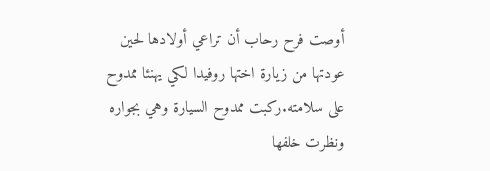أوصت فرح رحاب أن تراعي أولادها لحين عودتها من زيارة اختها روفيدا لكي يهنئا ممدوح على سلامته.ركبت ممدوح السيارة وهي بجواره ونظرت خلفها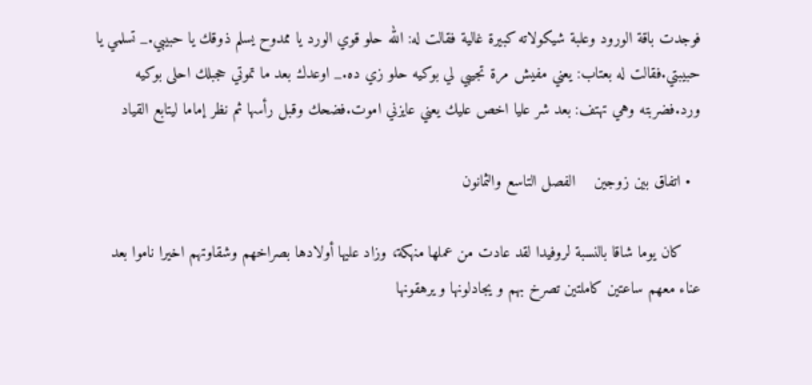فوجدت باقة الورود وعلبة شيكولاته كبيرة غالية فقالت له: الله حلو قوي الورد يا ممدوح يسلم ذوقك يا حبيبي._ تسلمي يا حبيبتي.فقالت له بعتاب: يعني مفيش مرة تجيبي لي بوكيه حلو زي ده._ اوعدك بعد ما تموتي حجبلك احلى بوكيه ورد.فضربته وهي تهتف: بعد شر عليا اخص عليك يعني عايزني اموت.فضحك وقبل رأسها ثم نظر إماما ليتابع القياد

  • اتفاق بين زوجين    الفصل التاسع والثمانون

    كان يوما شاقا بالنسبة لروفيدا لقد عادت من عملها منهكة، وزاد عليها أولادها بصراخهم وشقاوتهم اخيرا ناموا بعد عناء معهم ساعتين كاملتين تصرخ بهم و يجادلونها و يرهقونها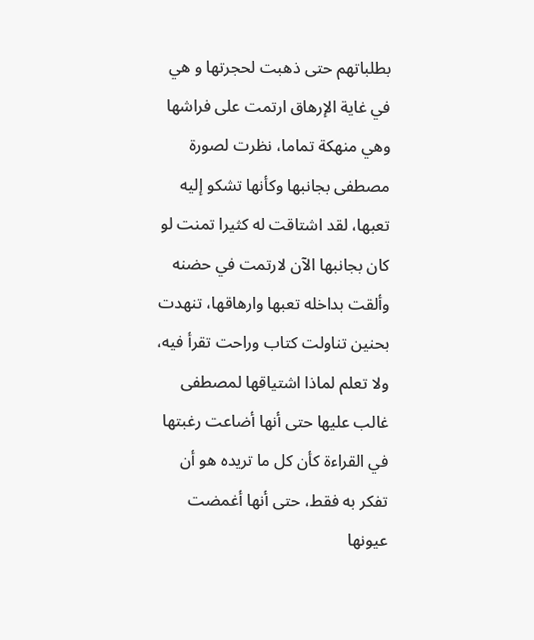بطلباتهم حتى ذهبت لحجرتها و هي في غاية الإرهاق ارتمت على فراشها وهي منهكة تماما، نظرت لصورة مصطفى بجانبها وكأنها تشكو إليه تعبها، لقد اشتاقت له كثيرا تمنت لو كان بجانبها الآن لارتمت في حضنه وألقت بداخله تعبها وارهاقها، تنهدت بحنين تناولت كتاب وراحت تقرأ فيه، ولا تعلم لماذا اشتياقها لمصطفى غالب عليها حتى أنها أضاعت رغبتها في القراءة كأن كل ما تريده هو أن تفكر به فقط، حتى أنها أغمضت عيونها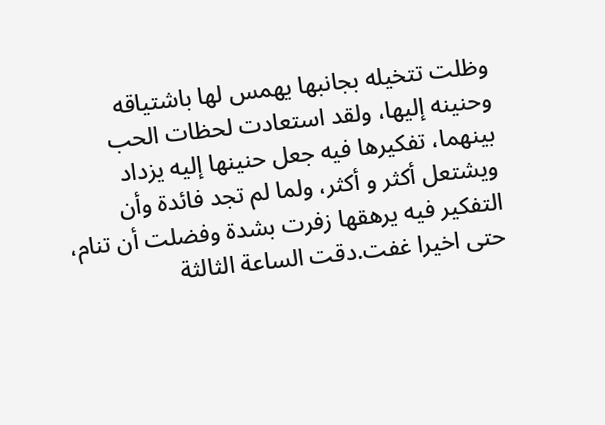وظلت تتخيله بجانبها يهمس لها باشتياقه وحنينه إليها، ولقد استعادت لحظات الحب بينهما، تفكيرها فيه جعل حنينها إليه يزداد ويشتعل أكثر و أكثر، ولما لم تجد فائدة وأن التفكير فيه يرهقها زفرت بشدة وفضلت أن تنام، حتى اخيرا غفت.دقت الساعة الثالثة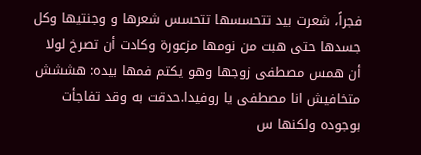فجراً، شعرت بيد تتحسسها تتحسس شعرها و وجنتيها وكل جسدها حتى هبت من نومها مزعورة وكادت أن تصرخ لولا أن همس مصطفى زوجها وهو يكتم فمها بيده: هششش متخافيش انا مصطفى يا روفيدا.حدقت به وقد تفاجأت بوجوده ولكنها س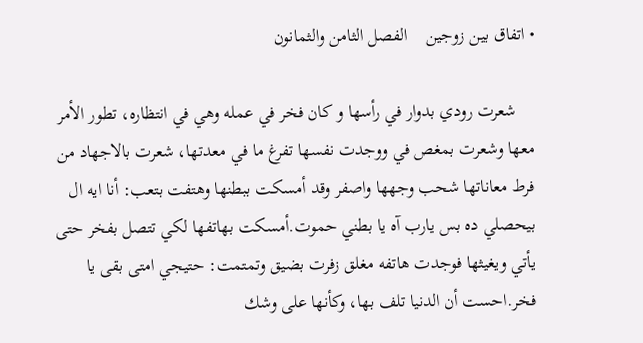• اتفاق بين زوجين    الفصل الثامن والثمانون

    شعرت رودي بدوار في رأسها و كان فخر في عمله وهي في انتظاره، تطور الأمر معها وشعرت بمغص في ووجدت نفسها تفرغ ما في معدتها، شعرت بالاجهاد من فرط معاناتها شحب وجهها واصفر وقد أمسكت ببطنها وهتفت بتعب: أنا ايه ال بيحصلي ده بس يارب آه يا بطني حموت.أمسكت بهاتفها لكي تتصل بفخر حتى يأتي ويغيثها فوجدت هاتفه مغلق زفرت بضيق وتمتمت: حتيجي امتى بقى يا فخر.احست أن الدنيا تلف بها، وكأنها على وشك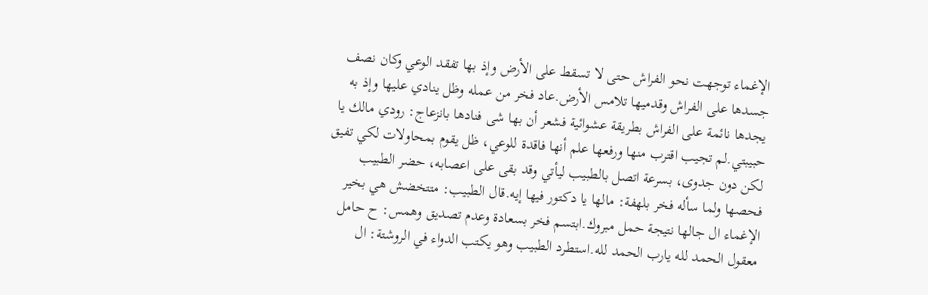الإغماء توجهت نحو الفراش حتى لا تسقط على الأرض وإذ بها تفقد الوعي وكان نصف جسدها على الفراش وقدميها تلامس الأرض.عاد فخر من عمله وظل ينادي عليها وإذ به يجدها نائمة على الفراش بطريقة عشوائية فشعر أن بها شى فنادها بانزعاج: رودي مالك يا حبيبتي.لم تجيب اقترب منها ورفعها علم أنها فاقدة للوعي، ظل يقوم بمحاولات لكي تفيق لكن دون جدوى، بسرعة اتصل بالطبيب ليأتي وقد بقى على اعصابه، حضر الطبيب فحصها ولما سأله فخر بلهفة: مالها يا دكتور فيها إيه.قال الطبيب: متتخضش هي بخير الإغماء ال جالها نتيجة حمل مبروك.ابتسم فخر بسعادة وعدم تصديق وهمس: ح حامل معقول الحمد لله يارب الحمد لله.استطرد الطبيب وهو يكتب الدواء في الروشتة: ال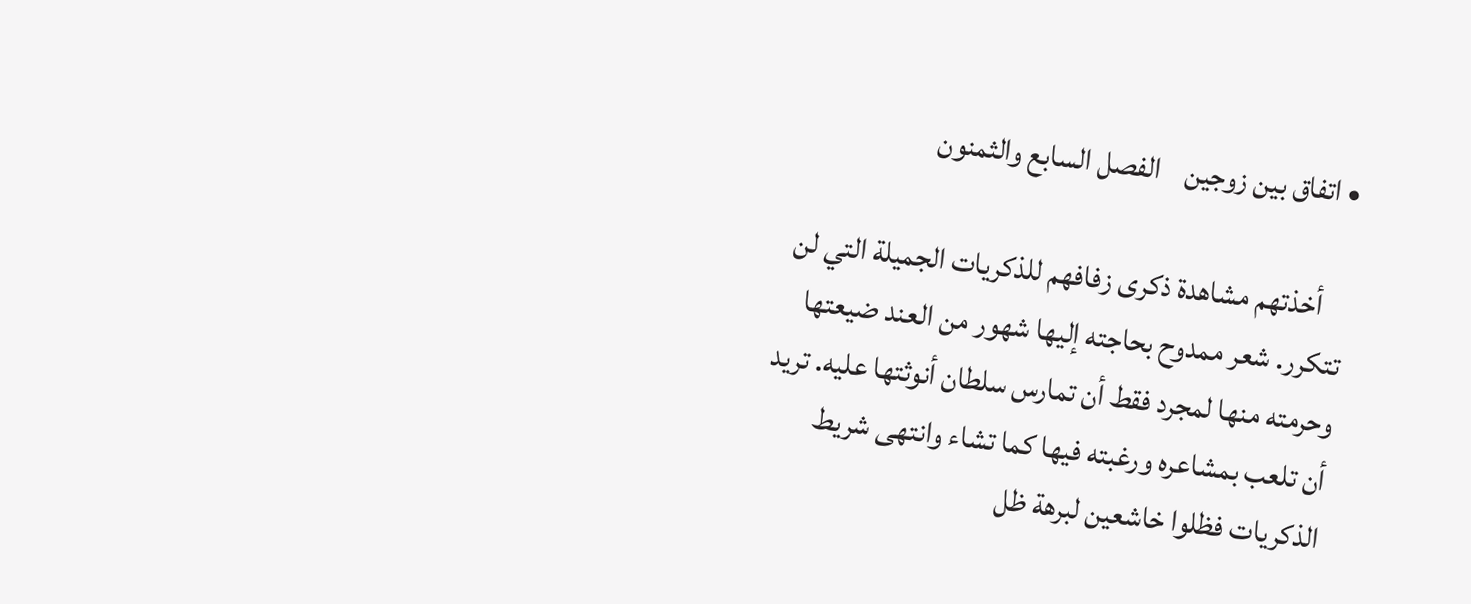• اتفاق بين زوجين    الفصل السابع والثمنون

    أخذتهم مشاهدة ذكرى زفافهم للذكريات الجميلة التي لن تتكرر. شعر ممدوح بحاجته إليها شهور من العند ضيعتها وحرمته منها لمجرد فقط أن تمارس سلطان أنوثتها عليه. تريد أن تلعب بمشاعره ورغبته فيها كما تشاء وانتهى شريط الذكريات فظلوا خاشعين لبرهة ظل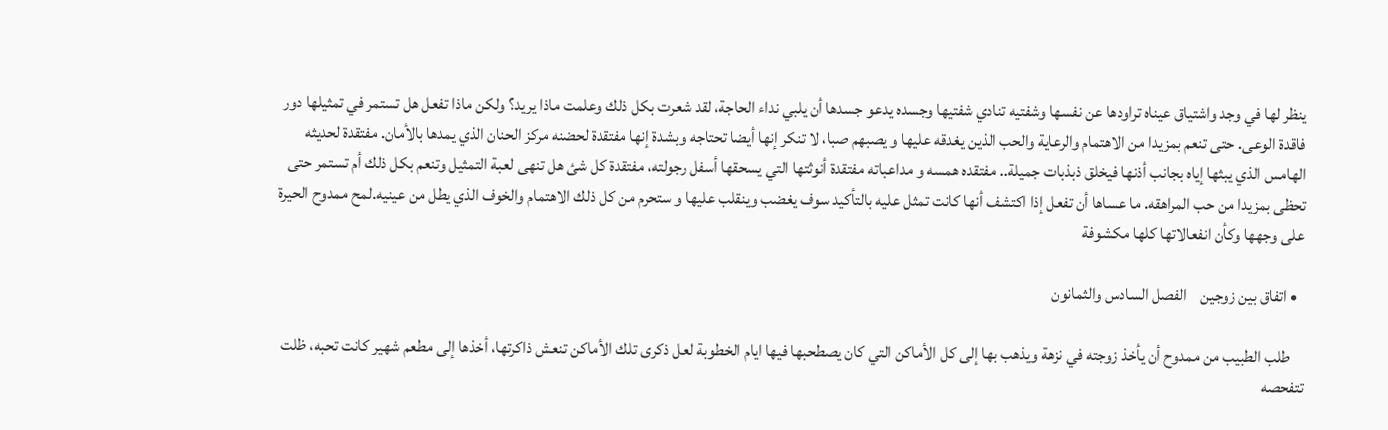ينظر لها في وجد واشتياق عيناه تراودها عن نفسها وشفتيه تنادي شفتيها وجسده يدعو جسدها أن يلبي نداء الحاجة، لقد شعرت بكل ذلك وعلمت ماذا يريد؟ ولكن ماذا تفعل هل تستمر في تمثيلها دور فاقدة الوعى. حتى تنعم بمزيدا من الاهتمام والرعاية والحب الذين يغدقه عليها و يصبهم صبا، لا تنكر إنها أيضا تحتاجه وبشدة إنها مفتقدة لحضنه مركز الحنان الذي يمدها بالأمان. مفتقدة لحديثه الهامس الذي يبثها إياه بجانب أذنها فيخلق ذبذبات جميلة.. مفتقده همسه و مداعباته مفتقدة أنوثتها التي يسحقها أسفل رجولته، مفتقدة كل شئ هل تنهى لعبة التمثيل وتنعم بكل ذلك أم تستمر حتى تحظى بمزيدا من حب المراهقه. ما عساها أن تفعل إذا اكتشف أنها كانت تمثل عليه بالتأكيد سوف يغضب وينقلب عليها و ستحرم من كل ذلك الاهتمام والخوف الذي يطل من عينيه.لمح ممدوح الحيرة على وجهها وكأن انفعالاتها كلها مكشوفة

  • اتفاق بين زوجين    الفصل السادس والثمانون

    طلب الطبيب من ممدوح أن يأخذ زوجته في نزهة ويذهب بها إلى كل الأماكن التي كان يصطحبها فيها ايام الخطوبة لعل ذكرى تلك الأماكن تنعش ذاكرتها، أخذها إلى مطعم شهير كانت تحبه، ظلت تتفحصه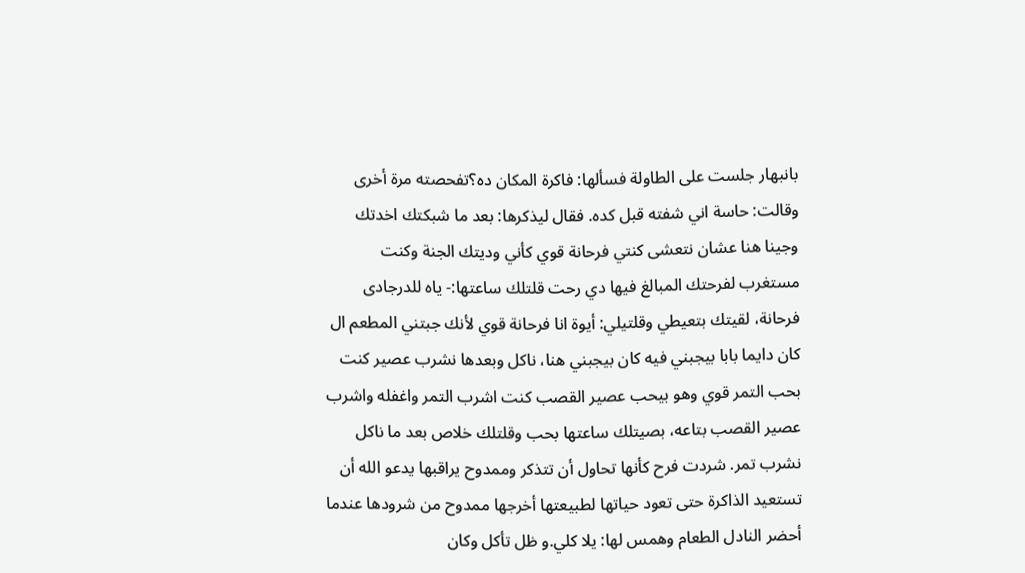بانبهار جلست على الطاولة فسألها: فاكرة المكان ده؟تفحصته مرة أخرى وقالت: حاسة اني شفته قبل كده. فقال ليذكرها: بعد ما شبكتك اخدتك وجينا هنا عشان نتعشى كنتي فرحانة قوي كأني وديتك الجنة وكنت مستغرب لفرحتك المبالغ فيها دي رحت قلتلك ساعتها:- ياه للدرجادى فرحانة، لقيتك بتعيطي وقلتيلي: أيوة انا فرحانة قوي لأنك جبتني المطعم ال كان دايما بابا بيجبني فيه كان بيجبني هنا، ناكل وبعدها نشرب عصير كنت بحب التمر قوي وهو بيحب عصير القصب كنت اشرب التمر واغفله واشرب عصير القصب بتاعه، بصيتلك ساعتها بحب وقلتلك خلاص بعد ما ناكل نشرب تمر. شردت فرح كأنها تحاول أن تتذكر وممدوح يراقبها يدعو الله أن تستعيد الذاكرة حتى تعود حياتها لطبيعتها أخرجها ممدوح من شرودها عندما أحضر النادل الطعام وهمس لها: يلا كلي.و ظل تأكل وكان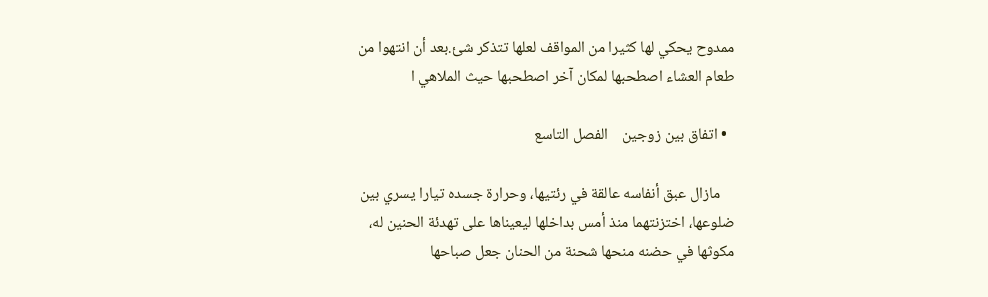ممدوح يحكي لها كثيرا من المواقف لعلها تتذكر شئ.بعد أن انتهوا من طعام العشاء اصطحبها لمكان آخر اصطحبها حيث الملاهي ا

  • اتفاق بين زوجين    الفصل التاسع

    مازال عبق أنفاسه عالقة في رئتيها، وحرارة جسده تيارا يسري بين ضلوعها، اختزنتهما منذ أمس بداخلها ليعيناها على تهدئة الحنين له، مكوثها في حضنه منحها شحنة من الحنان جعل صباحها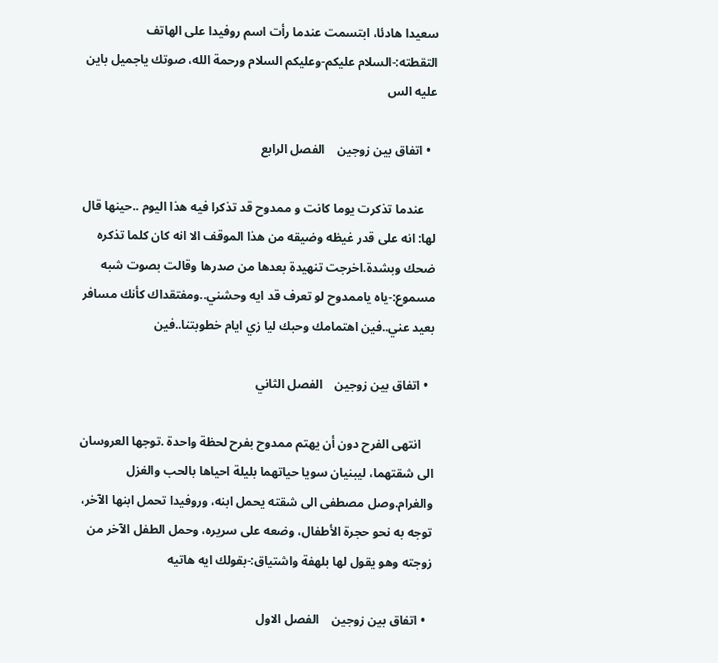سعيدا هادئا، ابتسمت عندما رأت اسم روفيدا على الهاتف التقطته:-السلام عليكم-وعليكم السلام ورحمة الله، صوتك ياجميل باين عليه الس

  • اتفاق بين زوجين    الفصل الرابع

    عندما تذكرت يوما كانت و ممدوح قد تذكرا فيه هذا اليوم ..حينها قال لها: انه على قدر غيظه وضيقه من هذا الموقف الا انه كان كلما تذكره ضحك وبشدة.اخرجت تنهيدة بعدها من صدرها وقالت بصوت شبه مسموع:-ياه ياممدوح لو تعرف قد ايه وحشني..ومفتقداك كأنك مسافر بعيد عني..فين اهتمامك وحبك ليا زي ايام خطوبتنا..فين

  • اتفاق بين زوجين    الفصل الثاني

    انتهى الفرح دون أن يهتم ممدوح بفرح لحظة واحدة .توجها العروسان الى شقتهما، ليبنيان سويا حياتهما بليلة احياها بالحب والغزل والغرام.وصل مصطفى الى شقته يحمل ابنه، وروفيدا تحمل ابنها الآخر، توجه به نحو حجرة الأطفال، وضعه على سريره، وحمل الطفل الآخر من زوجته وهو يقول لها بلهفة واشتياق:-بقولك ايه هاتيه

  • اتفاق بين زوجين    الفصل الاول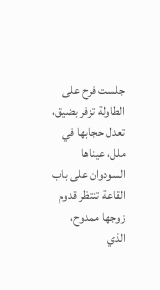جلست فرح على الطاولة تزفر بضيق، تعدل حجابها في ملل، عيناها السودوان على باب القاعة تنتظر قدوم زوجها ممدوح، الذي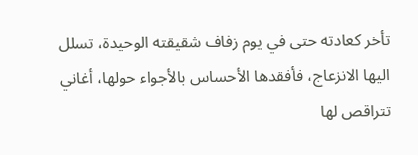تأخر كعادته حتى في يوم زفاف شقيقته الوحيدة، تسلل اليها الانزعاج، فأفقدها الأحساس بالأجواء حولها، أغاني تتراقص لها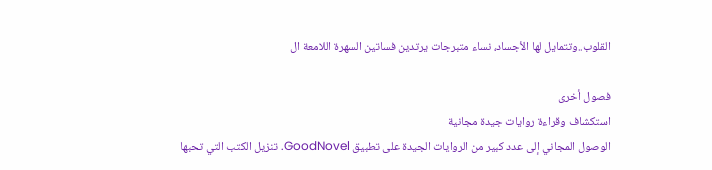القلوب..وتتمايل لها الأجساد، نساء متبرجات يرتدين فساتين السهرة اللامعة ال

فصول أخرى
استكشاف وقراءة روايات جيدة مجانية
الوصول المجاني إلى عدد كبير من الروايات الجيدة على تطبيق GoodNovel. تنزيل الكتب التي تحبها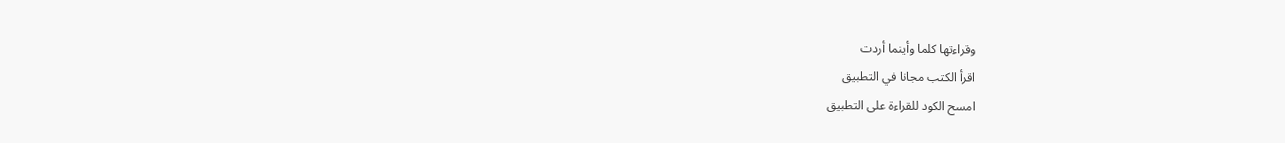وقراءتها كلما وأينما أردت
اقرأ الكتب مجانا في التطبيق
امسح الكود للقراءة على التطبيق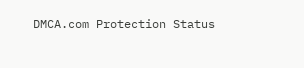DMCA.com Protection Status